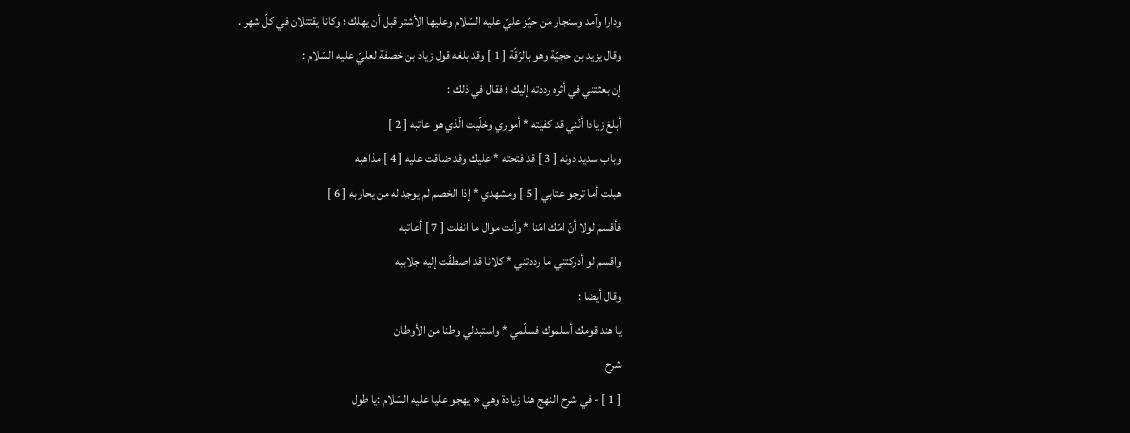ودارا وآمد وسنجار من حيّز عليّ عليه السّلام وعليها الأشتر قبل أن يهلك ؛ وكانا يقتتلان في كلّ شهر .
وقال يزيد بن حجيّة وهو بالرّقّة [ 1 ] وقد بلغه قول زياد بن خصفة لعليّ عليه السّلام :
إن بعثتني في أثره رددته إليك ؛ فقال في ذلك :
أبلغ زيادا أنّني قد كفيته * أموري وخلّيت الّذي هو عاتبه [ 2 ]
وباب سديد دونه [ 3 ] قد فتحته * عليك وقد ضاقت عليه [ 4 ] مذاهبه
هبلت أما ترجو عتابي [ 5 ] ومشهدي * إذا الخصم لم يوجد له من يحاربه [ 6 ]
فأقسم لولا أنّ امّك امّنا * وأنت موال ما انفلت [ 7 ] أعاتبه
واقسم لو أدركتني ما رددتني * كلانا قد اصطفّت إليه جلاببه
وقال أيضا :
يا هند قومك أسلموك فسلّمي * واستبدلي وطنا من الأوطان
شرح
[ 1 ] - في شرح النهج هنا زيادة وهي « يهجو عليا عليه السّلام :يا طول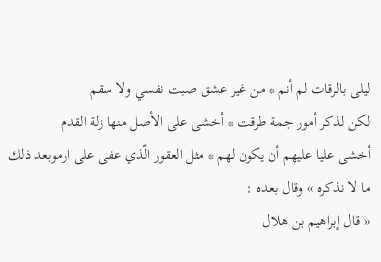ليلى بالرقات لم أنم * من غير عشق صبت نفسي ولا سقم
لكن لذكر أمور جمة طرقت * أخشى على الأصل منها زلة القدم
أخشى عليا عليهم أن يكون لهم * مثل العقور الّذي عفى على ارموبعد ذلك ما لا نذكره » وقال بعده :
« قال إبراهيم بن هلال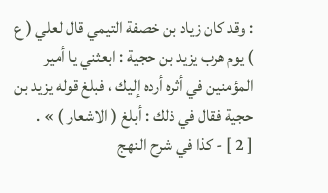: وقد كان زياد بن خصفة التيمي قال لعلي ( ع ) يوم هرب يزيد بن حجية : ابعثني يا أمير المؤمنين في أثره أرده إليك ، فبلغ قوله يزيد بن حجية فقال في ذلك : أبلغ ( الاشعار ) » .
[ 2 ] - كذا في شرح النهج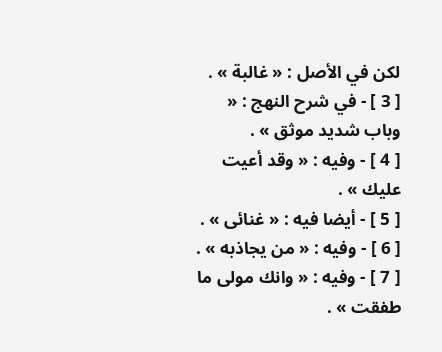لكن في الأصل : « غالبة » .
[ 3 ] - في شرح النهج : « وباب شديد موثق » .
[ 4 ] - وفيه : « وقد أعيت عليك » .
[ 5 ] - أيضا فيه : « غنائى » .
[ 6 ] - وفيه : « من يجاذبه » .
[ 7 ] - وفيه : « وانك مولى ما طفقت » .